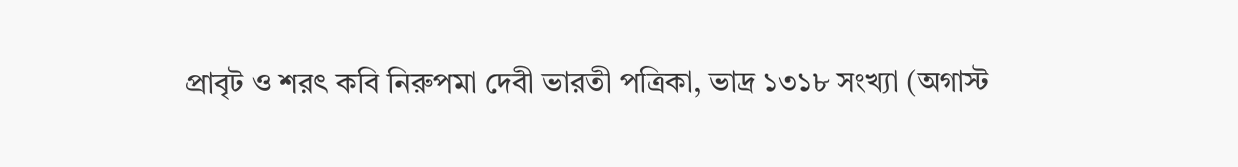প্রাবৃট ও শরৎ কবি নিরুপমা দেবী ভারতী পত্রিকা, ভাদ্র ১৩১৮ সংখ্যা (অগাস্ট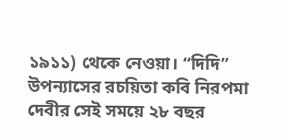১৯১১) থেকে নেওয়া। “দিদি” উপন্যাসের রচয়িতা কবি নিরপমা দেবীর সেই সময়ে ২৮ বছর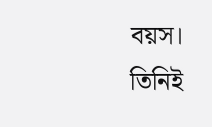বয়স। তিনিই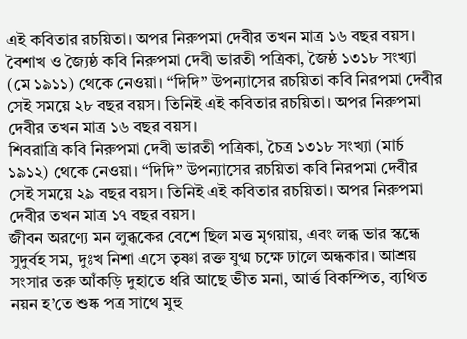এই কবিতার রচয়িতা। অপর নিরুপমা দেবীর তখন মাত্র ১৬ বছর বয়স।
বৈশাখ ও জ্যৈষ্ঠ কবি নিরুপমা দেবী ভারতী পত্রিকা, জৈষ্ঠ ১৩১৮ সংখ্যা (মে ১৯১১) থেকে নেওয়া। “দিদি” উপন্যাসের রচয়িতা কবি নিরপমা দেবীর সেই সময়ে ২৮ বছর বয়স। তিনিই এই কবিতার রচয়িতা। অপর নিরুপমা দেবীর তখন মাত্র ১৬ বছর বয়স।
শিবরাত্রি কবি নিরুপমা দেবী ভারতী পত্রিকা, চৈত্র ১৩১৮ সংখ্যা (মার্চ ১৯১২) থেকে নেওয়া। “দিদি” উপন্যাসের রচয়িতা কবি নিরপমা দেবীর সেই সময়ে ২৯ বছর বয়স। তিনিই এই কবিতার রচয়িতা। অপর নিরুপমা দেবীর তখন মাত্র ১৭ বছর বয়স।
জীবন অরণ্যে মন লুব্ধকের বেশে ছিল মত্ত মৃগয়ায়, এবং লব্ধ ভার স্কন্ধে সুদুর্বহ সম, দুঃখ নিশা এসে তৃষ্ণা রক্ত যুগ্ম চক্ষে ঢালে অন্ধকার। আশ্রয় সংসার তরু আঁকড়ি দুহাতে ধরি আছে ভীত মনা, আর্ত্ত বিকম্পিত, ব্যথিত নয়ন হ’তে শুষ্ক পত্র সাথে মুহু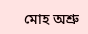মোহ অশ্রু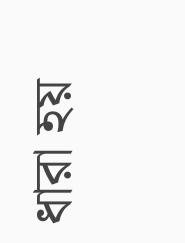ধারা হয়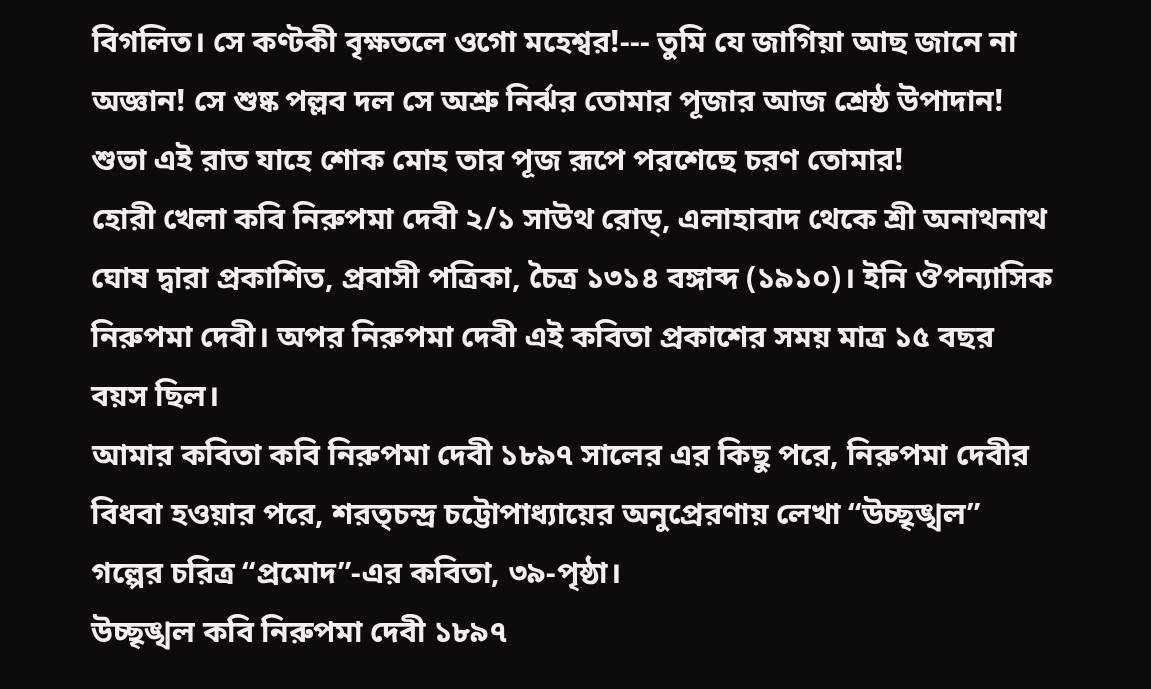বিগলিত। সে কণ্টকী বৃক্ষতলে ওগো মহেশ্বর!--- তুমি যে জাগিয়া আছ জানে না অজ্ঞান! সে শুষ্ক পল্লব দল সে অশ্রু নির্ঝর তোমার পূজার আজ শ্রেষ্ঠ উপাদান! শুভা এই রাত যাহে শোক মোহ তার পূজ রূপে পরশেছে চরণ তোমার!
হোরী খেলা কবি নিরুপমা দেবী ২/১ সাউথ রোড্, এলাহাবাদ থেকে শ্রী অনাথনাথ ঘোষ দ্বারা প্রকাশিত, প্রবাসী পত্রিকা, চৈত্র ১৩১৪ বঙ্গাব্দ (১৯১০)। ইনি ঔপন্যাসিক নিরুপমা দেবী। অপর নিরুপমা দেবী এই কবিতা প্রকাশের সময় মাত্র ১৫ বছর বয়স ছিল।
আমার কবিতা কবি নিরুপমা দেবী ১৮৯৭ সালের এর কিছু পরে, নিরুপমা দেবীর বিধবা হওয়ার পরে, শরত্চন্দ্র চট্টোপাধ্যায়ের অনুপ্রেরণায় লেখা “উচ্ছৃঙ্খল” গল্পের চরিত্র “প্রমোদ”-এর কবিতা, ৩৯-পৃষ্ঠা।
উচ্ছৃঙ্খল কবি নিরুপমা দেবী ১৮৯৭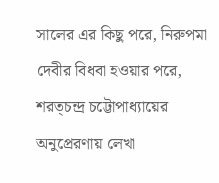সালের এর কিছু পরে, নিরুপমা দেবীর বিধবা হওয়ার পরে, শরত্চন্দ্র চট্টোপাধ্যায়ের অনুপ্রেরণায় লেখা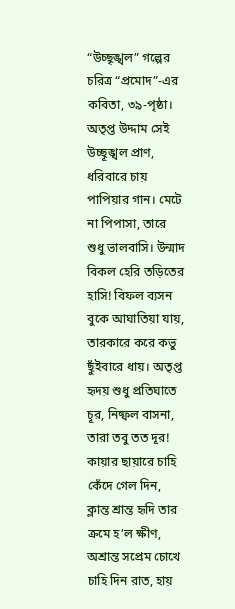“উচ্ছৃঙ্খল” গল্পের চরিত্র “প্রমোদ”-এর কবিতা, ৩৯-পৃষ্ঠা।
অতৃপ্ত উদ্দাম সেই উচ্ছূঙ্খল প্রাণ, ধরিবারে চায় পাপিয়ার গান। মেটে না পিপাসা, তারে শুধু ভালবাসি। উন্মাদ বিকল হেরি তড়িতের হাসি! বিফল ব্যসন বুকে আঘাতিয়া যায়, তারকারে করে কভু ছুঁইবারে ধায়। অতৃপ্ত হৃদয় শুধু প্রতিঘাতে চূর, নিষ্ফল বাসনা, তারা তবু তত দূর! কায়ার ছায়ারে চাহি কেঁদে গেল দিন, ক্লান্ত শ্রান্ত হৃদি তার ক্রমে হ’ল ক্ষীণ, অশ্রান্ত সপ্রেম চোখে চাহি দিন রাত, হায়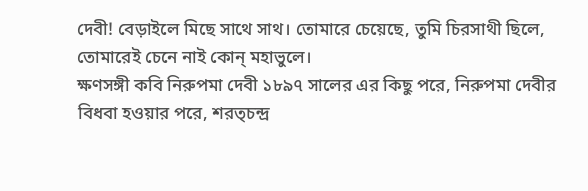দেবী! বেড়াইলে মিছে সাথে সাথ। তোমারে চেয়েছে, তুমি চিরসাথী ছিলে, তোমারেই চেনে নাই কোন্ মহাভুলে।
ক্ষণসঙ্গী কবি নিরুপমা দেবী ১৮৯৭ সালের এর কিছু পরে, নিরুপমা দেবীর বিধবা হওয়ার পরে, শরত্চন্দ্র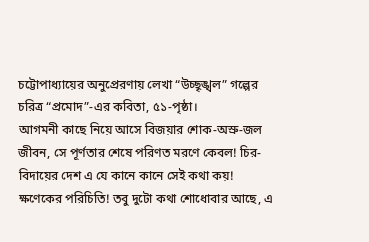চট্টোপাধ্যায়ের অনুপ্রেরণায় লেখা “উচ্ছৃঙ্খল” গল্পের চরিত্র “প্রমোদ”-এর কবিতা, ৫১-পৃষ্ঠা।
আগমনী কাছে নিয়ে আসে বিজয়ার শোক-অস্রু-জল জীবন, সে পূর্ণতার শেষে পরিণত মরণে কেবল! চির-বিদায়ের দেশ এ যে কানে কানে সেই কথা কয়!
ক্ষণেকের পরিচিতি! তবু দুটো কথা শোধোবার আছে, এ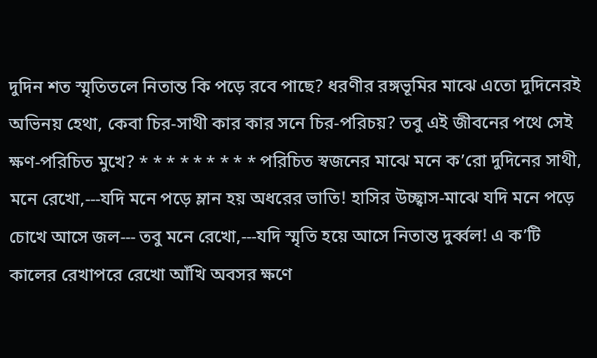দুদিন শত স্মৃতিতলে নিতান্ত কি পড়ে রবে পাছে? ধরণীর রঙ্গভূমির মাঝে এতো দুদিনেরই অভিনয় হেথা, কেবা চির-সাথী কার কার সনে চির-পরিচয়? তবু এই জীবনের পথে সেই ক্ষণ-পরিচিত মুখে? * * * * * * * * * পরিচিত স্বজনের মাঝে মনে ক’রো দুদিনের সাথী, মনে রেখো,---যদি মনে পড়ে ম্লান হয় অধরের ভাতি! হাসির উচ্ছ্বাস-মাঝে যদি মনে পড়ে চোখে আসে জল--- তবু মনে রেখো,---যদি স্মৃতি হয়ে আসে নিতান্ত দুর্ব্বল! এ ক’টি কালের রেখাপরে রেখো আঁখি অবসর ক্ষণে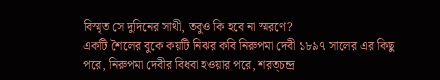বিস্মৃত সে দুদিনের সাথী, তবুও কি হবে না স্মরণে?
একটি শৈলের বুকে কয়টি নিঝর কবি নিরুপমা দেবী ১৮৯৭ সালের এর কিছু পরে, নিরুপমা দেবীর বিধবা হওয়ার পরে, শরত্চন্দ্র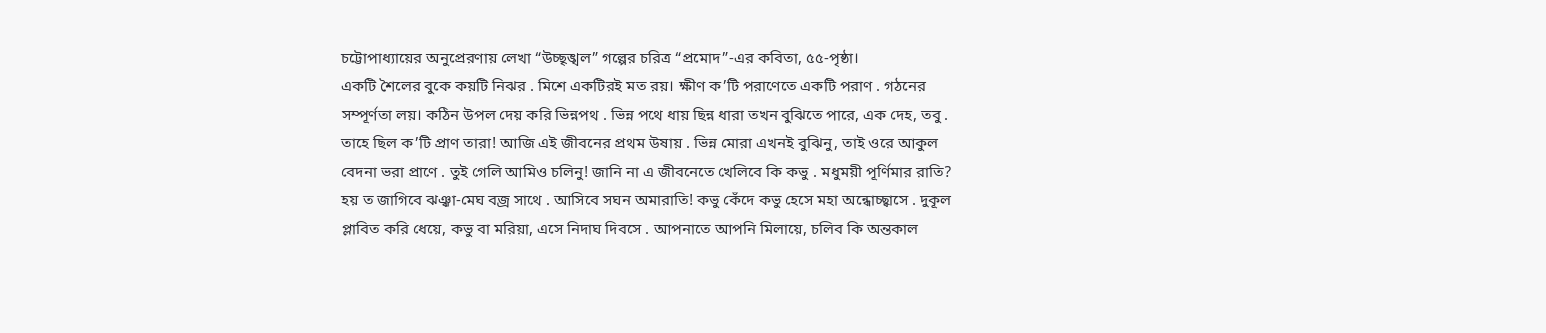চট্টোপাধ্যায়ের অনুপ্রেরণায় লেখা “উচ্ছৃঙ্খল” গল্পের চরিত্র “প্রমোদ”-এর কবিতা, ৫৫-পৃষ্ঠা।
একটি শৈলের বুকে কয়টি নিঝর . মিশে একটিরই মত রয়। ক্ষীণ ক’টি পরাণেতে একটি পরাণ . গঠনের সম্পূর্ণতা লয়। কঠিন উপল দেয় করি ভিন্নপথ . ভিন্ন পথে ধায় ছিন্ন ধারা তখন বুঝিতে পারে, এক দেহ, তবু . তাহে ছিল ক’টি প্রাণ তারা! আজি এই জীবনের প্রথম উষায় . ভিন্ন মোরা এখনই বুঝিনু, তাই ওরে আকুল বেদনা ভরা প্রাণে . তুই গেলি আমিও চলিনু! জানি না এ জীবনেতে খেলিবে কি কভু . মধুময়ী পূর্ণিমার রাতি? হয় ত জাগিবে ঝঞ্ঝা-মেঘ বজ্র সাথে . আসিবে সঘন অমারাতি! কভু কেঁদে কভু হেসে মহা অন্ধোচ্ছ্বাসে . দুকূল প্লাবিত করি ধেয়ে, কভু বা মরিয়া, এসে নিদাঘ দিবসে . আপনাতে আপনি মিলায়ে, চলিব কি অন্তকাল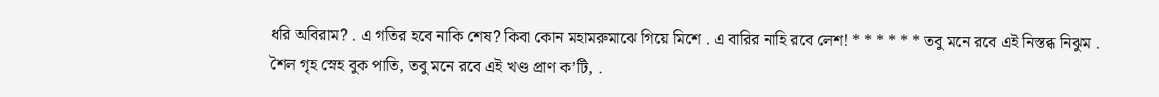ধরি অবিরাম? . এ গতির হবে নাকি শেষ? কিবা কোন মহামরুমাঝে গিয়ে মিশে . এ বারির নাহি রবে লেশ! * * * * * * তবু মনে রবে এই নিস্তব্ধ নিঝুম . শৈল গৃহ স্নেহ বুক পাতি, তবু মনে রবে এই খণ্ড প্রাণ ক’টি, .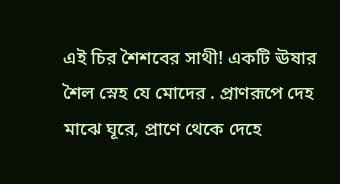এই চির শৈশবের সাথী! একটি ঊষার শৈল স্নেহ যে মোদের . প্রাণরূপে দেহ মাঝে ঘূরে, প্রাণে থেকে দেহে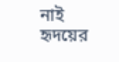নাই হৃদয়ের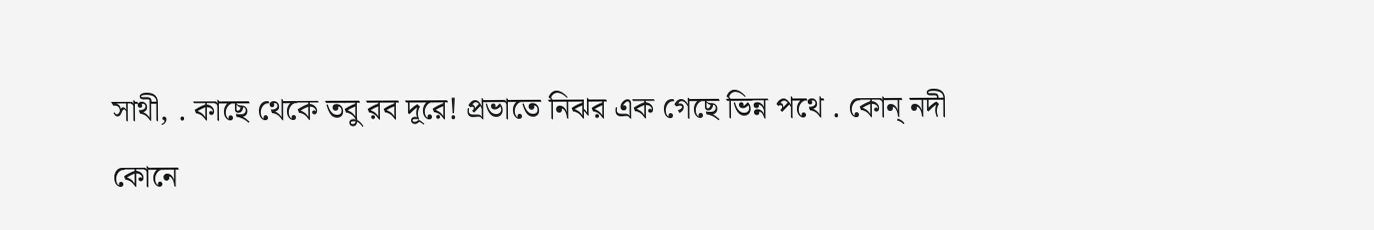সাথী, . কাছে থেকে তবু রব দূরে! প্রভাতে নিঝর এক গেছে ভিন্ন পথে . কোন্ নদী কোনে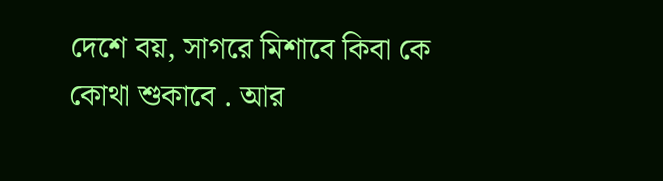দেশে বয়, সাগরে মিশাবে কিবা কে কোথা শুকাবে . আর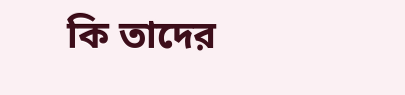কি তাদের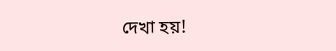দেখা হয়!